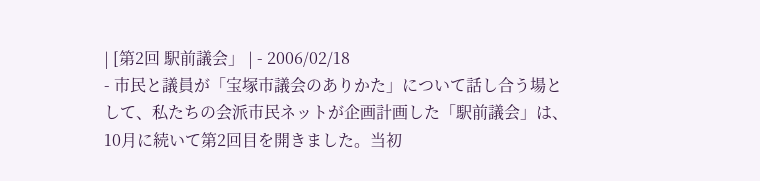| [第2回 駅前議会」 | - 2006/02/18
- 市民と議員が「宝塚市議会のありかた」について話し合う場として、私たちの会派市民ネットが企画計画した「駅前議会」は、10月に続いて第2回目を開きました。当初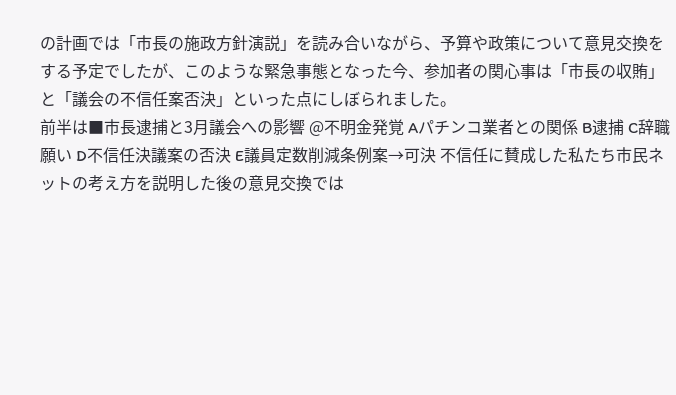の計画では「市長の施政方針演説」を読み合いながら、予算や政策について意見交換をする予定でしたが、このような緊急事態となった今、参加者の関心事は「市長の収賄」と「議会の不信任案否決」といった点にしぼられました。
前半は■市長逮捕と3月議会への影響 @不明金発覚 Aパチンコ業者との関係 B逮捕 C辞職願い D不信任決議案の否決 E議員定数削減条例案→可決 不信任に賛成した私たち市民ネットの考え方を説明した後の意見交換では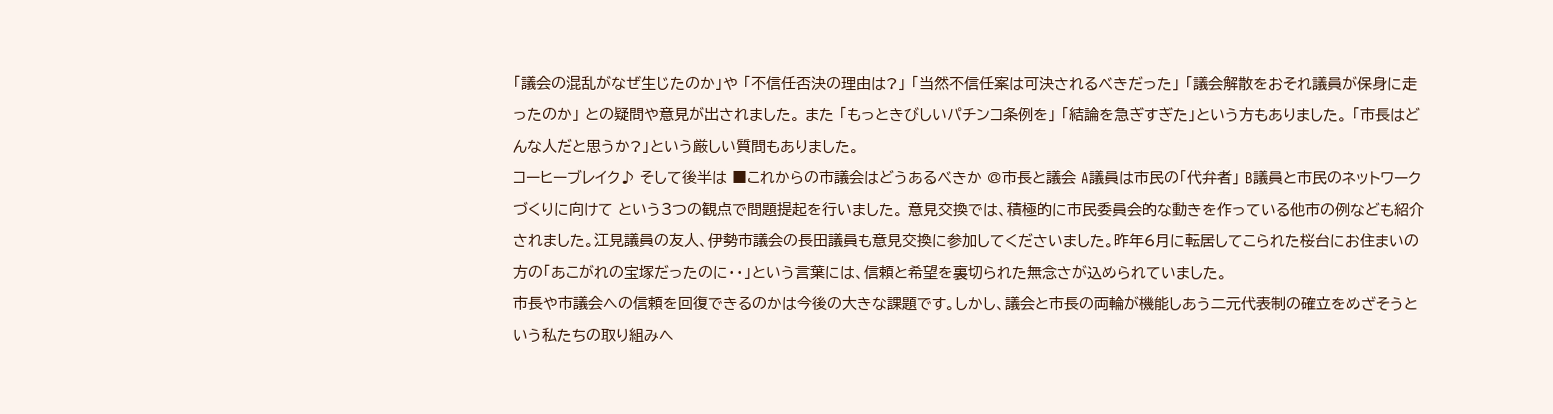「議会の混乱がなぜ生じたのか」や 「不信任否決の理由は?」 「当然不信任案は可決されるべきだった」 「議会解散をおそれ議員が保身に走ったのか」 との疑問や意見が出されました。 また 「もっときびしいパチンコ条例を」 「結論を急ぎすぎた」という方もありました。 「市長はどんな人だと思うか?」という厳しい質問もありました。
コーヒーブレイク♪ そして後半は ■これからの市議会はどうあるべきか @市長と議会 A議員は市民の「代弁者」 B議員と市民のネットワークづくりに向けて という3つの観点で問題提起を行いました。 意見交換では、積極的に市民委員会的な動きを作っている他市の例なども紹介されました。江見議員の友人、伊勢市議会の長田議員も意見交換に参加してくださいました。昨年6月に転居してこられた桜台にお住まいの方の「あこがれの宝塚だったのに・・」という言葉には、信頼と希望を裏切られた無念さが込められていました。
市長や市議会への信頼を回復できるのかは今後の大きな課題です。しかし、議会と市長の両輪が機能しあう二元代表制の確立をめざそうという私たちの取り組みへ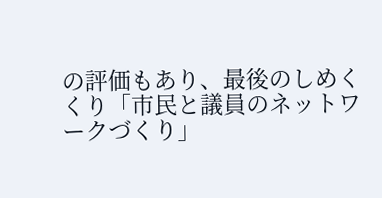の評価もあり、最後のしめくくり「市民と議員のネットワークづくり」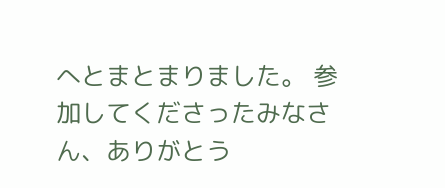へとまとまりました。 参加してくださったみなさん、ありがとう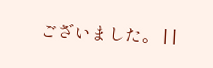ございました。 | |